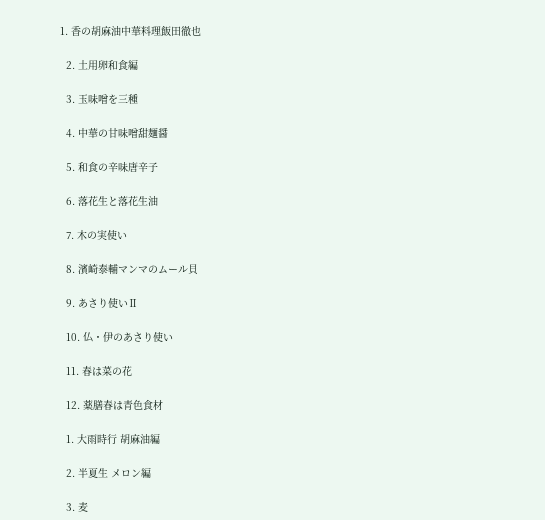1. 香の胡麻油中華料理飯田徹也

  2. 土用卵和食編

  3. 玉味噌を三種

  4. 中華の甘味噌甜麺醤

  5. 和食の辛味唐辛子

  6. 落花生と落花生油

  7. 木の実使い

  8. 濱崎泰輔マンマのムール貝

  9. あさり使いⅡ

  10. 仏・伊のあさり使い

  11. 春は菜の花

  12. 薬膳春は青色食材

  1. 大雨時行 胡麻油編

  2. 半夏生 メロン編

  3. 麦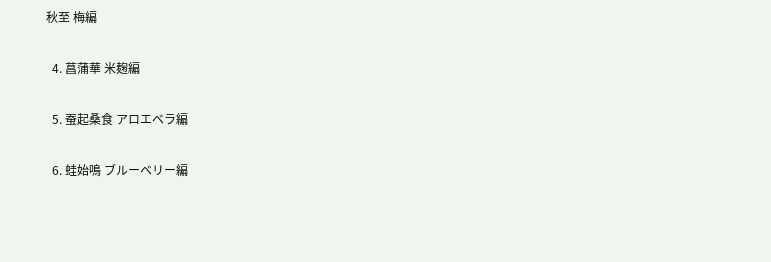秋至 梅編

  4. 菖蒲華 米麹編

  5. 蚕起桑食 アロエベラ編

  6. 蛙始鳴 ブルーベリー編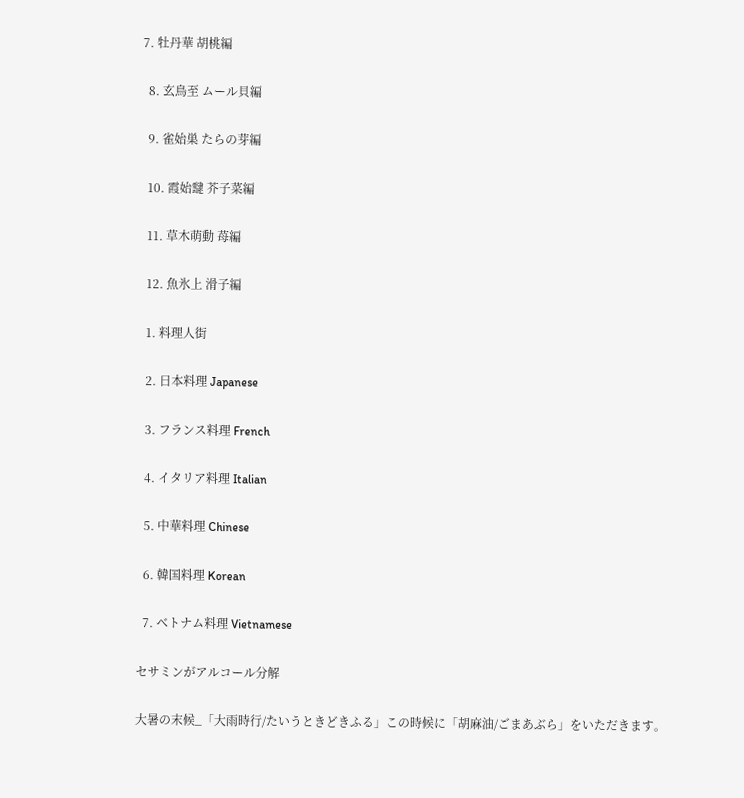7. 牡丹華 胡桃編

  8. 玄鳥至 ムール貝編

  9. 雀始巣 たらの芽編

  10. 霞始靆 芥子菜編

  11. 草木萌動 苺編

  12. 魚氷上 滑子編

  1. 料理人街

  2. 日本料理 Japanese

  3. フランス料理 French

  4. イタリア料理 Italian

  5. 中華料理 Chinese

  6. 韓国料理 Korean

  7. ベトナム料理 Vietnamese

セサミンがアルコール分解

大暑の末候_「大雨時行/たいうときどきふる」この時候に「胡麻油/ごまあぶら」をいただきます。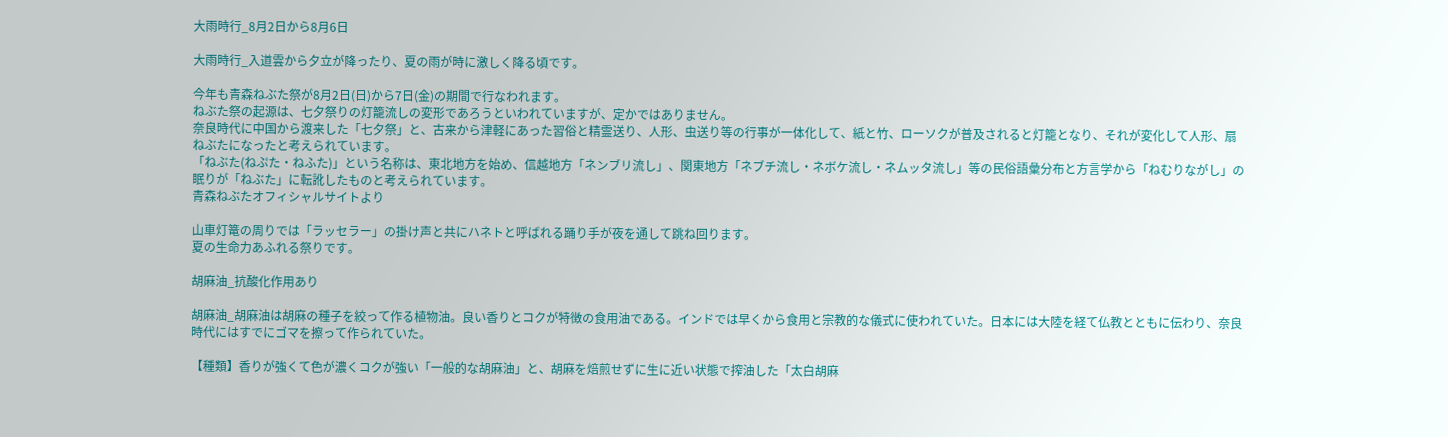大雨時行_8月2日から8月6日

大雨時行_入道雲から夕立が降ったり、夏の雨が時に激しく降る頃です。

今年も青森ねぶた祭が8月2日(日)から7日(金)の期間で行なわれます。
ねぶた祭の起源は、七夕祭りの灯籠流しの変形であろうといわれていますが、定かではありません。
奈良時代に中国から渡来した「七夕祭」と、古来から津軽にあった習俗と精霊送り、人形、虫送り等の行事が一体化して、紙と竹、ローソクが普及されると灯籠となり、それが変化して人形、扇ねぶたになったと考えられています。
「ねぶた(ねぷた・ねふた)」という名称は、東北地方を始め、信越地方「ネンブリ流し」、関東地方「ネブチ流し・ネボケ流し・ネムッタ流し」等の民俗語彙分布と方言学から「ねむりながし」の眠りが「ねぶた」に転訛したものと考えられています。
青森ねぶたオフィシャルサイトより

山車灯篭の周りでは「ラッセラー」の掛け声と共にハネトと呼ばれる踊り手が夜を通して跳ね回ります。
夏の生命力あふれる祭りです。

胡麻油_抗酸化作用あり

胡麻油_胡麻油は胡麻の種子を絞って作る植物油。良い香りとコクが特徴の食用油である。インドでは早くから食用と宗教的な儀式に使われていた。日本には大陸を経て仏教とともに伝わり、奈良時代にはすでにゴマを擦って作られていた。

【種類】香りが強くて色が濃くコクが強い「一般的な胡麻油」と、胡麻を焙煎せずに生に近い状態で搾油した「太白胡麻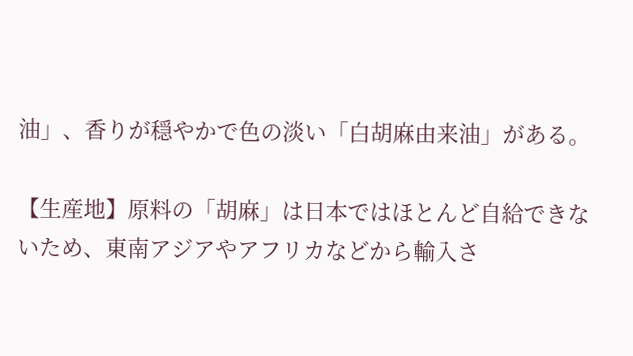油」、香りが穏やかで色の淡い「白胡麻由来油」がある。

【生産地】原料の「胡麻」は日本ではほとんど自給できないため、東南アジアやアフリカなどから輸入さ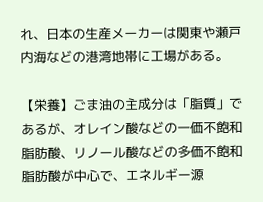れ、日本の生産メーカーは関東や瀬戸内海などの港湾地帯に工場がある。

【栄養】ごま油の主成分は「脂質」であるが、オレイン酸などの一価不飽和脂肪酸、リノール酸などの多価不飽和脂肪酸が中心で、エネルギー源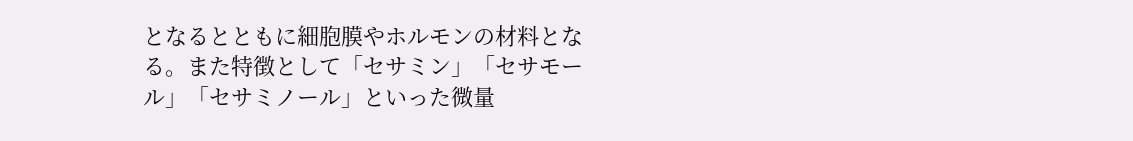となるとともに細胞膜やホルモンの材料となる。また特徴として「セサミン」「セサモール」「セサミノール」といった微量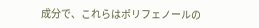成分で、これらはポリフェノールの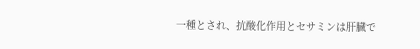一種とされ、抗酸化作用とセサミンは肝臓で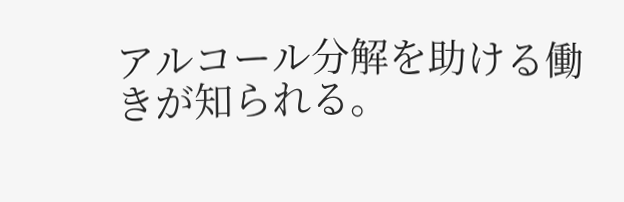アルコール分解を助ける働きが知られる。